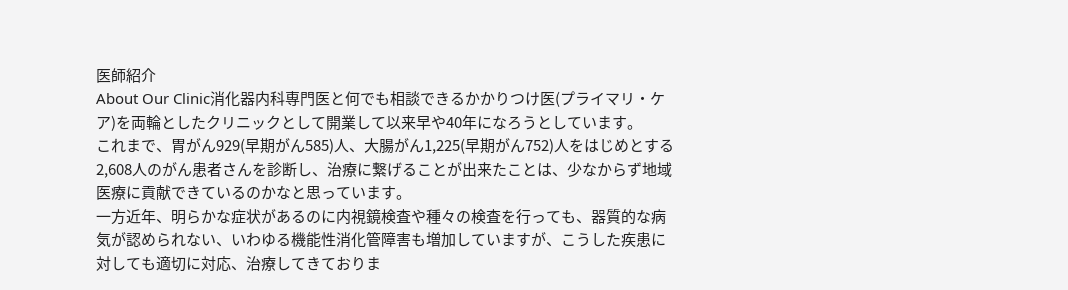医師紹介
About Our Clinic消化器内科専門医と何でも相談できるかかりつけ医(プライマリ・ケア)を両輪としたクリニックとして開業して以来早や40年になろうとしています。
これまで、胃がん929(早期がん585)人、大腸がん1,225(早期がん752)人をはじめとする2,608人のがん患者さんを診断し、治療に繋げることが出来たことは、少なからず地域医療に貢献できているのかなと思っています。
一方近年、明らかな症状があるのに内視鏡検査や種々の検査を行っても、器質的な病気が認められない、いわゆる機能性消化管障害も増加していますが、こうした疾患に対しても適切に対応、治療してきておりま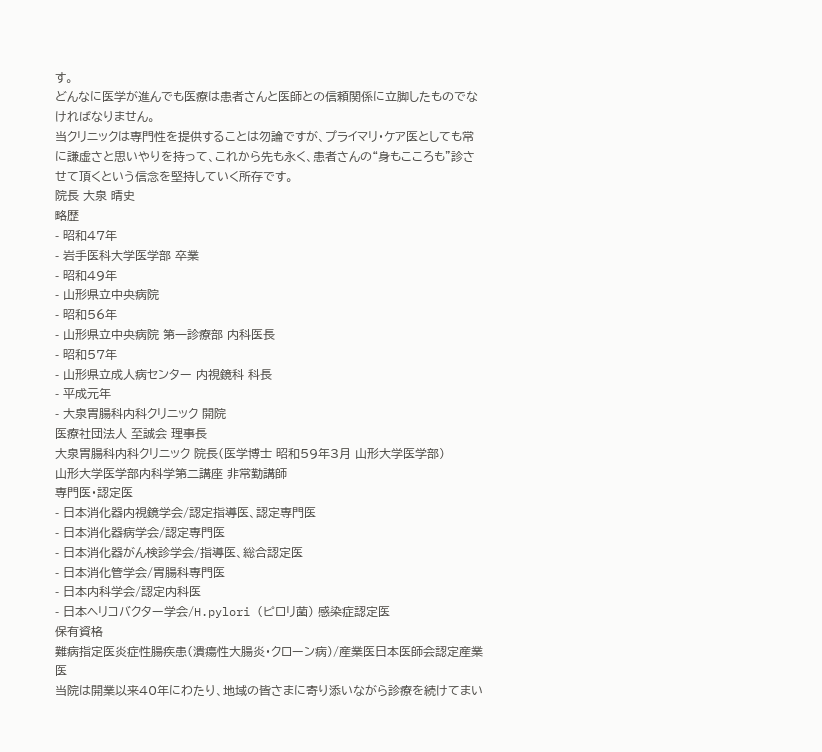す。
どんなに医学が進んでも医療は患者さんと医師との信頼関係に立脚したものでなければなりません。
当クリニックは専門性を提供することは勿論ですが、プライマリ・ケア医としても常に謙虚さと思いやりを持って、これから先も永く、患者さんの“身もこころも”診させて頂くという信念を堅持していく所存です。
院長 大泉 晴史
略歴
- 昭和47年
- 岩手医科大学医学部 卒業
- 昭和49年
- 山形県立中央病院
- 昭和56年
- 山形県立中央病院 第一診療部 内科医長
- 昭和57年
- 山形県立成人病センター 内視鏡科 科長
- 平成元年
- 大泉胃腸科内科クリニック 開院
医療社団法人 至誠会 理事長
大泉胃腸科内科クリニック 院長(医学博士 昭和59年3月 山形大学医学部)
山形大学医学部内科学第二講座 非常勤講師
専門医・認定医
- 日本消化器内視鏡学会/認定指導医、認定専門医
- 日本消化器病学会/認定専門医
- 日本消化器がん検診学会/指導医、総合認定医
- 日本消化管学会/胃腸科専門医
- 日本内科学会/認定内科医
- 日本ヘリコバクター学会/H.pylori (ピロリ菌) 感染症認定医
保有資格
難病指定医炎症性腸疾患(潰瘍性大腸炎・クローン病)/産業医日本医師会認定産業医
当院は開業以来40年にわたり、地域の皆さまに寄り添いながら診療を続けてまい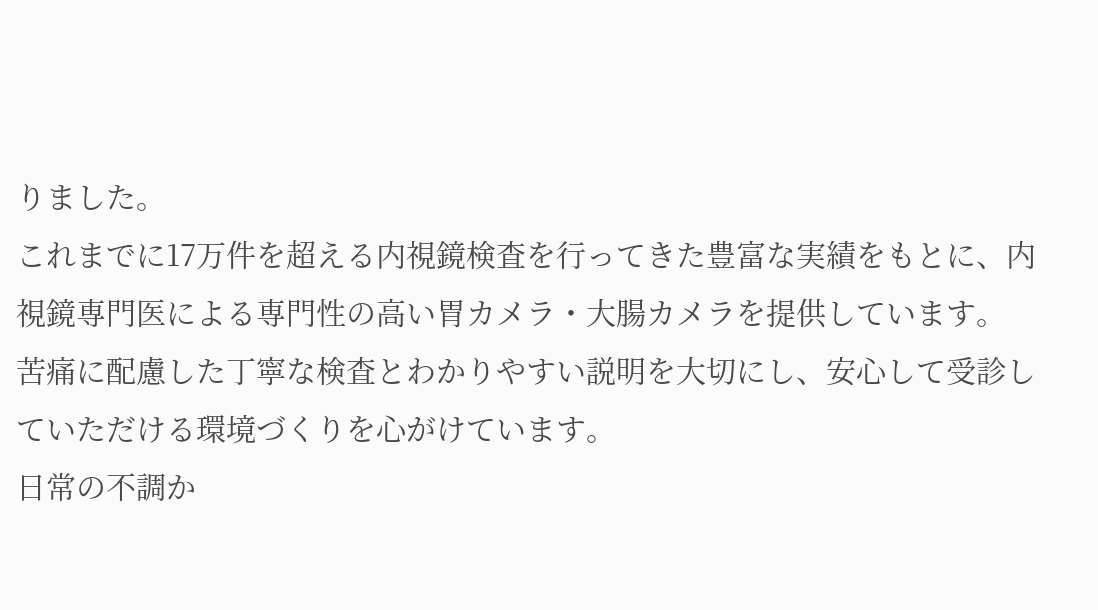りました。
これまでに17万件を超える内視鏡検査を行ってきた豊富な実績をもとに、内視鏡専門医による専門性の高い胃カメラ・大腸カメラを提供しています。
苦痛に配慮した丁寧な検査とわかりやすい説明を大切にし、安心して受診していただける環境づくりを心がけています。
日常の不調か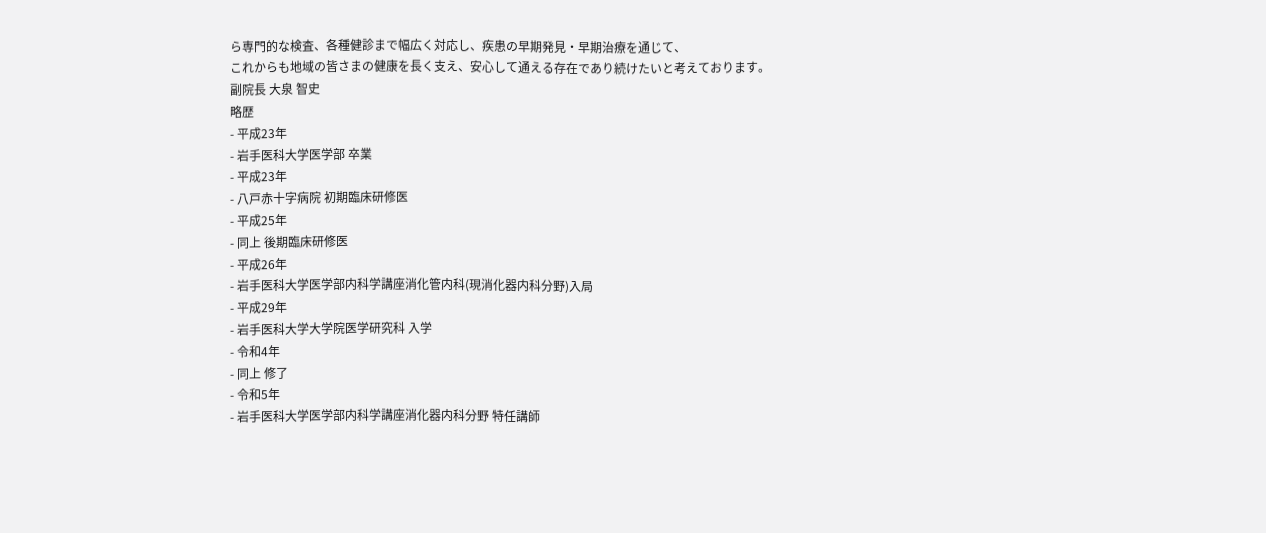ら専門的な検査、各種健診まで幅広く対応し、疾患の早期発見・早期治療を通じて、
これからも地域の皆さまの健康を長く支え、安心して通える存在であり続けたいと考えております。
副院長 大泉 智史
略歴
- 平成23年
- 岩手医科大学医学部 卒業
- 平成23年
- 八戸赤十字病院 初期臨床研修医
- 平成25年
- 同上 後期臨床研修医
- 平成26年
- 岩手医科大学医学部内科学講座消化管内科(現消化器内科分野)入局
- 平成29年
- 岩手医科大学大学院医学研究科 入学
- 令和4年
- 同上 修了
- 令和5年
- 岩手医科大学医学部内科学講座消化器内科分野 特任講師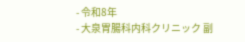- 令和8年
- 大泉胃腸科内科クリニック 副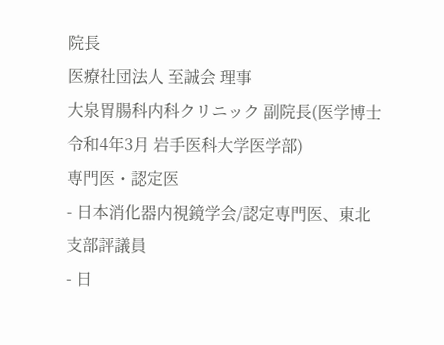院長
医療社団法人 至誠会 理事
大泉胃腸科内科クリニック 副院長(医学博士 令和4年3月 岩手医科大学医学部)
専門医・認定医
- 日本消化器内視鏡学会/認定専門医、東北支部評議員
- 日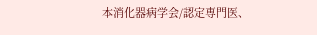本消化器病学会/認定専門医、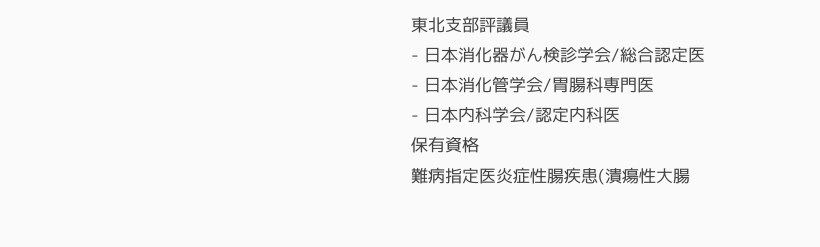東北支部評議員
- 日本消化器がん検診学会/総合認定医
- 日本消化管学会/胃腸科専門医
- 日本内科学会/認定内科医
保有資格
難病指定医炎症性腸疾患(潰瘍性大腸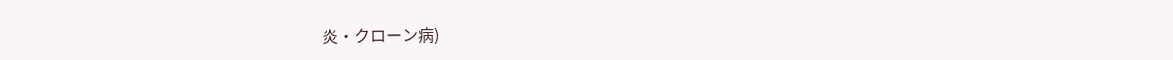炎・クローン病)